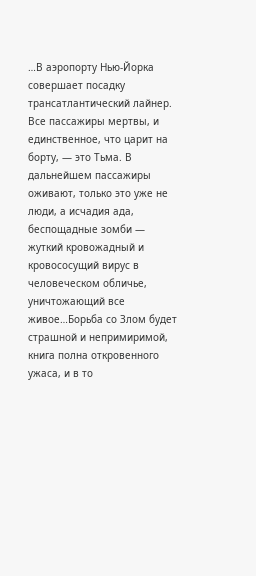…В аэропорту Нью-Йорка совершает посадку трансатлантический лайнер. Все пассажиры мертвы, и единственное, что царит на борту, — это Тьма. В дальнейшем пассажиры оживают, только это уже не люди, а исчадия ада, беспощадные зомби — жуткий кровожадный и кровососущий вирус в человеческом обличье, уничтожающий все живое…Борьба со Злом будет страшной и непримиримой, книга полна откровенного ужаса, и в то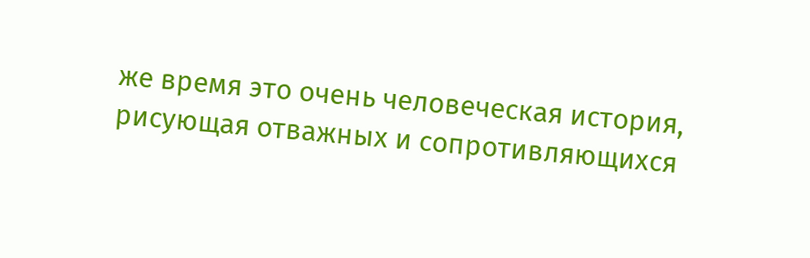же время это очень человеческая история, рисующая отважных и сопротивляющихся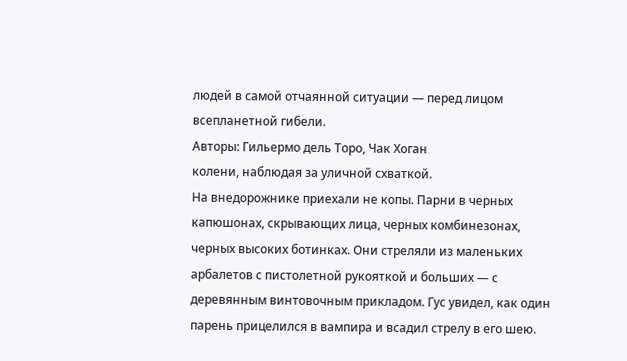людей в самой отчаянной ситуации — перед лицом всепланетной гибели.
Авторы: Гильермо дель Торо, Чак Хоган
колени, наблюдая за уличной схваткой.
На внедорожнике приехали не копы. Парни в черных капюшонах, скрывающих лица, черных комбинезонах, черных высоких ботинках. Они стреляли из маленьких арбалетов с пистолетной рукояткой и больших — с деревянным винтовочным прикладом. Гус увидел, как один парень прицелился в вампира и всадил стрелу в его шею.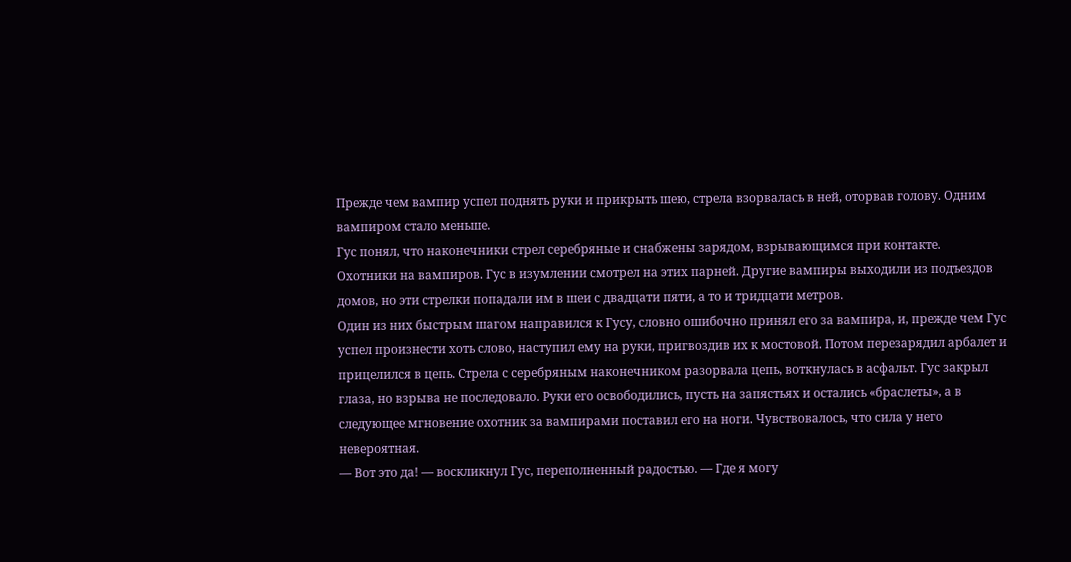Прежде чем вампир успел поднять руки и прикрыть шею, стрела взорвалась в ней, оторвав голову. Одним вампиром стало меньше.
Гус понял, что наконечники стрел серебряные и снабжены зарядом, взрывающимся при контакте.
Охотники на вампиров. Гус в изумлении смотрел на этих парней. Другие вампиры выходили из подъездов домов, но эти стрелки попадали им в шеи с двадцати пяти, а то и тридцати метров.
Один из них быстрым шагом направился к Гусу, словно ошибочно принял его за вампира, и, прежде чем Гус успел произнести хоть слово, наступил ему на руки, пригвоздив их к мостовой. Потом перезарядил арбалет и прицелился в цепь. Стрела с серебряным наконечником разорвала цепь, воткнулась в асфальт. Гус закрыл глаза, но взрыва не последовало. Руки его освободились, пусть на запястьях и остались «браслеты», а в следующее мгновение охотник за вампирами поставил его на ноги. Чувствовалось, что сила у него невероятная.
— Вот это да! — воскликнул Гус, переполненный радостью. — Где я могу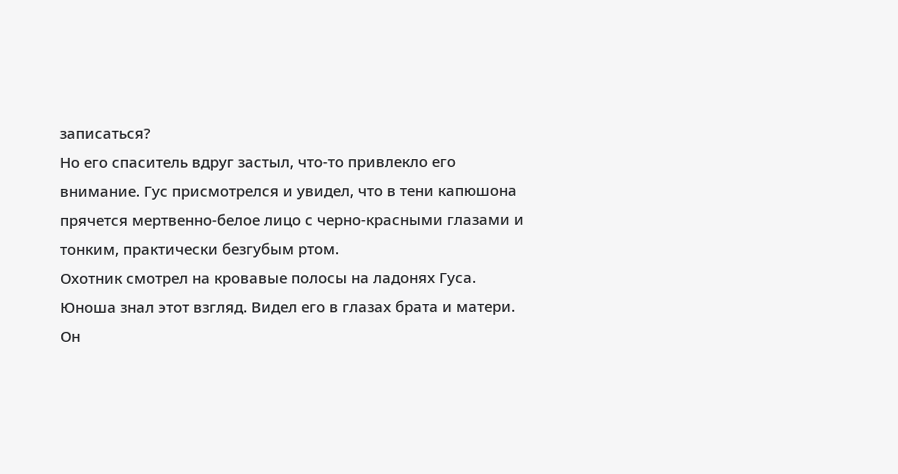записаться?
Но его спаситель вдруг застыл, что-то привлекло его внимание. Гус присмотрелся и увидел, что в тени капюшона прячется мертвенно-белое лицо с черно-красными глазами и тонким, практически безгубым ртом.
Охотник смотрел на кровавые полосы на ладонях Гуса.
Юноша знал этот взгляд. Видел его в глазах брата и матери.
Он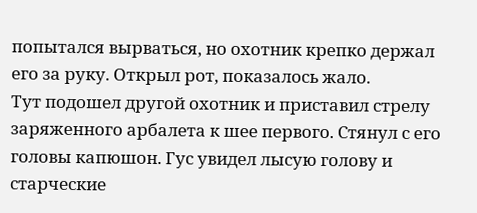попытался вырваться, но охотник крепко держал его за руку. Открыл рот, показалось жало.
Тут подошел другой охотник и приставил стрелу заряженного арбалета к шее первого. Стянул с его головы капюшон. Гус увидел лысую голову и старческие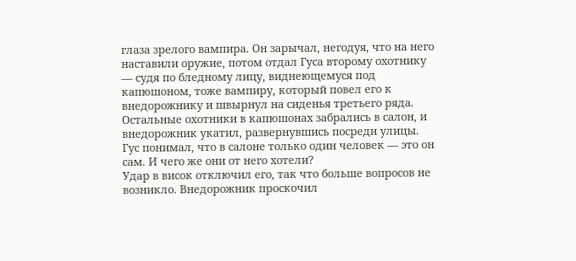глаза зрелого вампира. Он зарычал, негодуя, что на него наставили оружие, потом отдал Гуса второму охотнику — судя по бледному лицу, виднеющемуся под капюшоном, тоже вампиру, который повел его к внедорожнику и швырнул на сиденья третьего ряда.
Остальные охотники в капюшонах забрались в салон, и внедорожник укатил, развернувшись посреди улицы. Гус понимал, что в салоне только один человек — это он сам. И чего же они от него хотели?
Удар в висок отключил его, так что больше вопросов не возникло. Внедорожник проскочил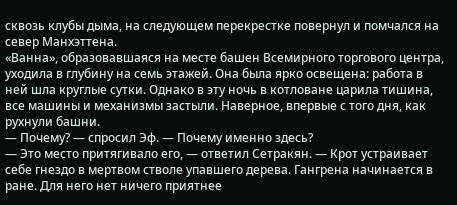сквозь клубы дыма, на следующем перекрестке повернул и помчался на север Манхэттена.
«Ванна», образовавшаяся на месте башен Всемирного торгового центра, уходила в глубину на семь этажей. Она была ярко освещена: работа в ней шла круглые сутки. Однако в эту ночь в котловане царила тишина, все машины и механизмы застыли. Наверное, впервые с того дня, как рухнули башни.
— Почему? — спросил Эф. — Почему именно здесь?
— Это место притягивало его, — ответил Сетракян. — Крот устраивает себе гнездо в мертвом стволе упавшего дерева. Гангрена начинается в ране. Для него нет ничего приятнее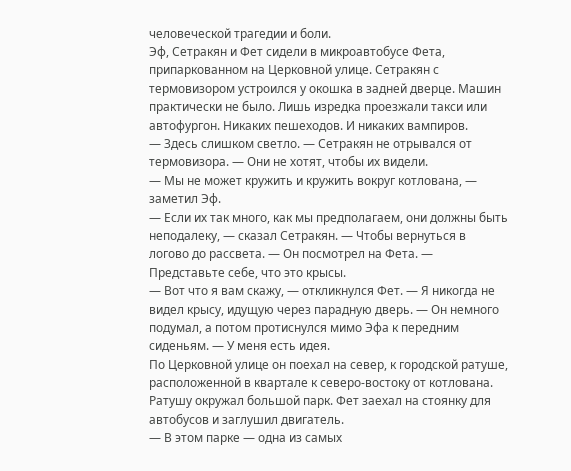человеческой трагедии и боли.
Эф, Сетракян и Фет сидели в микроавтобусе Фета, припаркованном на Церковной улице. Сетракян с термовизором устроился у окошка в задней дверце. Машин практически не было. Лишь изредка проезжали такси или автофургон. Никаких пешеходов. И никаких вампиров.
— Здесь слишком светло. — Сетракян не отрывался от термовизора. — Они не хотят, чтобы их видели.
— Мы не может кружить и кружить вокруг котлована, — заметил Эф.
— Если их так много, как мы предполагаем, они должны быть неподалеку, — сказал Сетракян. — Чтобы вернуться в логово до рассвета. — Он посмотрел на Фета. — Представьте себе, что это крысы.
— Вот что я вам скажу, — откликнулся Фет. — Я никогда не видел крысу, идущую через парадную дверь. — Он немного подумал, а потом протиснулся мимо Эфа к передним сиденьям. — У меня есть идея.
По Церковной улице он поехал на север, к городской ратуше, расположенной в квартале к северо-востоку от котлована. Ратушу окружал большой парк. Фет заехал на стоянку для автобусов и заглушил двигатель.
— В этом парке — одна из самых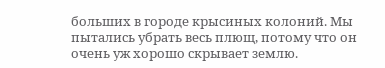больших в городе крысиных колоний. Мы пытались убрать весь плющ, потому что он очень уж хорошо скрывает землю.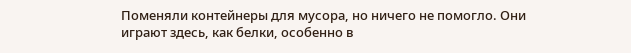Поменяли контейнеры для мусора, но ничего не помогло. Они играют здесь, как белки, особенно в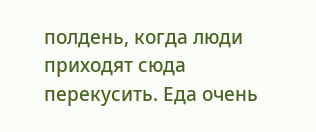полдень, когда люди приходят сюда перекусить. Еда очень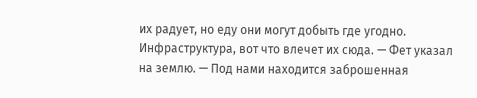их радует, но еду они могут добыть где угодно. Инфраструктура, вот что влечет их сюда. — Фет указал на землю. — Под нами находится заброшенная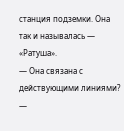станция подземки. Она так и называлась — «Ратуша».
— Она связана с действующими линиями? —